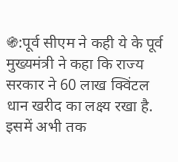֍:पूर्व सीएम ने कही ये के पूर्व मुख्यमंत्री ने कहा कि राज्य सरकार ने 60 लाख क्विंटल धान खरीद का लक्ष्य रखा है. इसमें अभी तक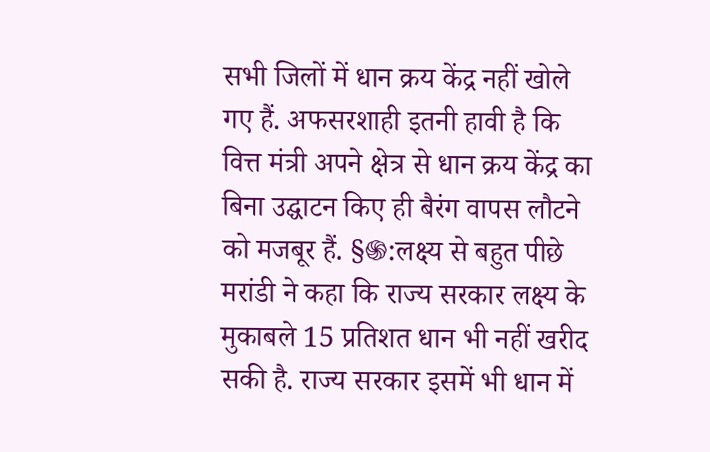सभी जिलों में धान क्रय केंद्र नहीं खोले गए हैं. अफसरशाही इतनी हावी है कि वित्त मंत्री अपने क्षेत्र से धान क्रय केंद्र का बिना उद्घाटन किए ही बैरंग वापस लौटने को मजबूर हैं. §֍:लक्ष्य से बहुत पीछे मरांडी ने कहा कि राज्य सरकार लक्ष्य के मुकाबले 15 प्रतिशत धान भी नहीं खरीद सकी है. राज्य सरकार इसमें भी धान में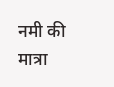नमी की मात्रा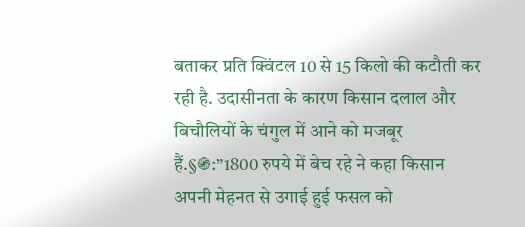बताकर प्रति क्विंटल 10 से 15 किलो की कटौती कर रही है. उदासीनता के कारण किसान दलाल और बिचौलियों के चंगुल में आने को मजबूर हैं.§֍:”1800 रुपये में बेच रहे ने कहा किसान अपनी मेहनत से उगाई हुई फसल को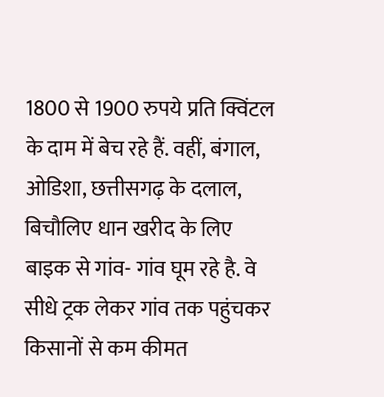1800 से 1900 रुपये प्रति क्विंटल के दाम में बेच रहे हैं. वहीं, बंगाल, ओडिशा, छत्तीसगढ़ के दलाल, बिचौलिए धान खरीद के लिए बाइक से गांव- गांव घूम रहे है. वे सीधे ट्रक लेकर गांव तक पहुंचकर किसानों से कम कीमत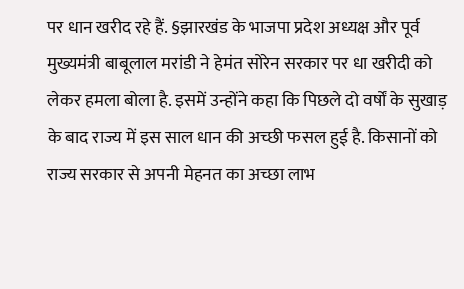पर धान खरीद रहे हैं. §झारखंड के भाजपा प्रदेश अध्यक्ष और पूर्व मुख्यमंत्री बाबूलाल मरांडी ने हेमंत सोरेन सरकार पर धा खरीदी को लेकर हमला बोला है. इसमें उन्होंने कहा कि पिछले दो वर्षों के सुखाड़ के बाद राज्य में इस साल धान की अच्छी फसल हुई है. किसानों को राज्य सरकार से अपनी मेहनत का अच्छा लाभ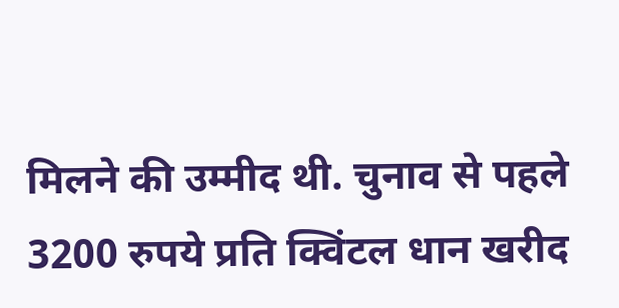मिलने की उम्मीद थी. चुनाव से पहले 3200 रुपये प्रति क्विंटल धान खरीद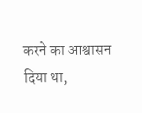करने का आश्वासन दिया था,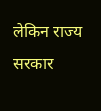लेकिन राज्य सरकार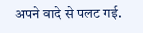अपने वादे से पलट गई.